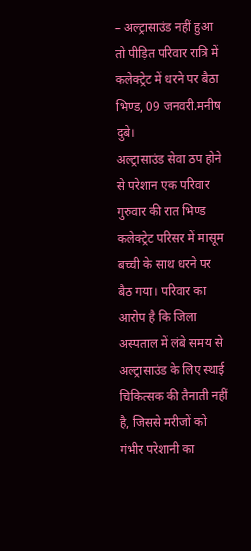– अल्ट्रासाउंड नहीं हुआ तो पीड़ित परिवार रात्रि में कलेक्ट्रेट में धरने पर बैठा
भिण्ड, 09 जनवरी.मनीष दुबे।
अल्ट्रासाउंड सेवा ठप होने से परेशान एक परिवार गुरुवार की रात भिण्ड कलेक्ट्रेट परिसर में मासूम बच्ची के साथ धरने पर बैठ गया। परिवार का आरोप है कि जिला अस्पताल में लंबे समय से अल्ट्रासाउंड के लिए स्थाई चिकित्सक की तैनाती नहीं है, जिससे मरीजों को गंभीर परेशानी का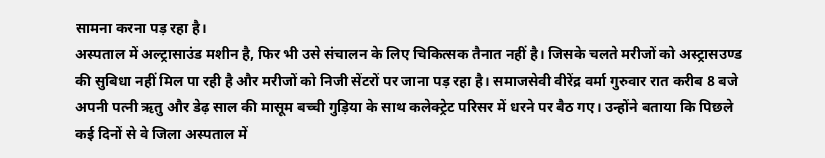सामना करना पड़ रहा है।
अस्पताल में अल्ट्रासाउंड मशीन है, फिर भी उसे संचालन के लिए चिकित्सक तैनात नहीं है। जिसके चलते मरीजों को अस्ट्रासउण्ड की सुबिधा नहीं मिल पा रही है और मरीजों को निजी सेंटरों पर जाना पड़ रहा है। समाजसेवी वीरेंद्र वर्मा गुरुवार रात करीब 8 बजे अपनी पत्नी ऋतु और डेढ़ साल की मासूम बच्ची गुड़िया के साथ कलेक्ट्रेट परिसर में धरने पर बैठ गए। उन्होंने बताया कि पिछले कई दिनों से वे जिला अस्पताल में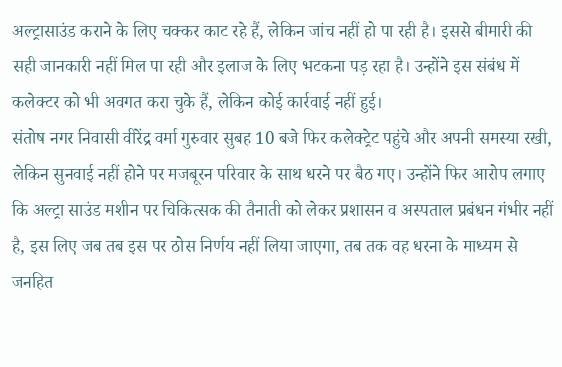अल्ट्रासाउंड कराने के लिए चक्कर काट रहे हैं, लेकिन जांच नहीं हो पा रही है। इससे बीमारी की सही जानकारी नहीं मिल पा रही और इलाज के लिए भटकना पड़ रहा है। उन्होंने इस संबंध में कलेक्टर को भी अवगत करा चुके हैं, लेकिन कोई कार्रवाई नहीं हुई।
संतोष नगर निवासी वीरेंद्र वर्मा गुरुवार सुबह 10 बजे फिर कलेक्ट्रेट पहुंचे और अपनी समस्या रखी, लेकिन सुनवाई नहीं होने पर मजबूरन परिवार के साथ धरने पर बैठ गए। उन्होंने फिर आरोप लगाए कि अल्ट्रा साउंड मशीन पर चिकित्सक की तैनाती को लेकर प्रशासन व अस्पताल प्रबंधन गंभीर नहीं है, इस लिए जब तब इस पर ठोस निर्णय नहीं लिया जाएगा, तब तक वह धरना के माध्यम से जनहित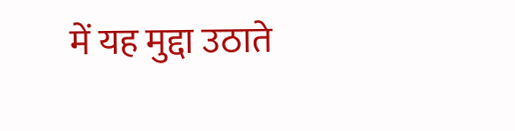में यह मुद्दा उठाते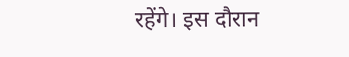रहेंगे। इस दौरान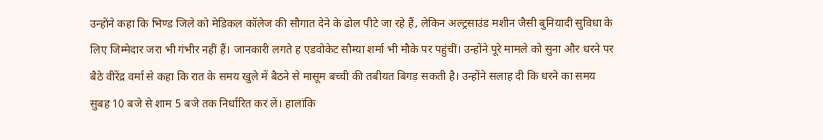उन्होंने कहा कि भिण्ड जिले को मेडिकल कॉलेज की सौगात देने के ढोल पीटे जा रहे हैं, लेकिन अल्ट्रसाउंड मशीन जैसी बुनियादी सुविधा के लिए जिम्मेदार जरा भी गंभीर नहीं हैं। जानकारी लगते ह एडवोकेट सौम्या शर्मा भी मौके पर पहुंचीं। उन्होंने पूरे मामले को सुना और धरने पर बैठे वीरेंद्र वर्मा से कहा कि रात के समय खुले में बैठने से मासूम बच्ची की तबीयत बिगड़ सकती है। उन्होंने सलाह दी कि धरने का समय सुबह 10 बजे से शाम 5 बजे तक निर्धारित कर लें। हालांकि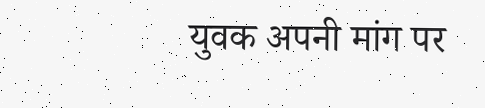युवक अपनी मांग पर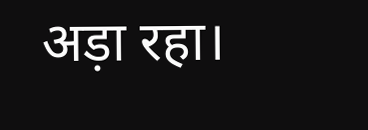अड़ा रहा।